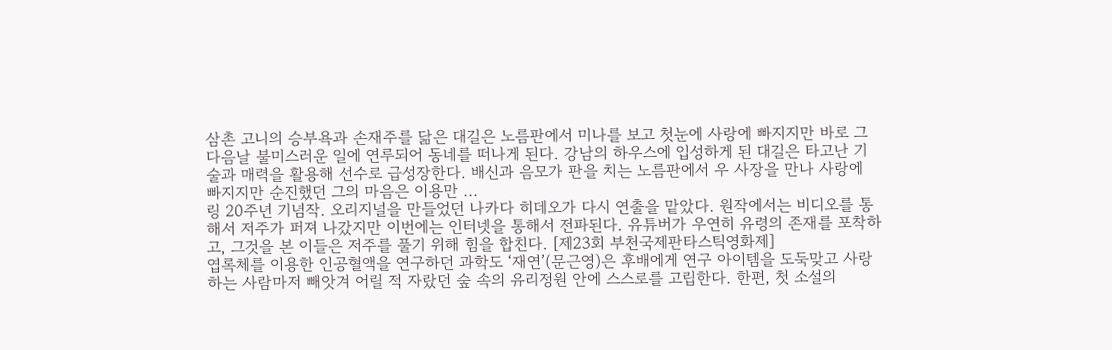삼촌 고니의 승부욕과 손재주를 닮은 대길은 노름판에서 미나를 보고 첫눈에 사랑에 빠지지만 바로 그 다음날 불미스러운 일에 연루되어 동네를 떠나게 된다. 강남의 하우스에 입성하게 된 대길은 타고난 기술과 매력을 활용해 선수로 급성장한다. 배신과 음모가 판을 치는 노름판에서 우 사장을 만나 사랑에 빠지지만 순진했던 그의 마음은 이용만 ...
링 20주년 기념작. 오리지널을 만들었던 나카다 히데오가 다시 연출을 맡았다. 원작에서는 비디오를 통해서 저주가 퍼져 나갔지만 이번에는 인터넷을 통해서 전파된다. 유튜버가 우연히 유령의 존재를 포착하고, 그것을 본 이들은 저주를 풀기 위해 힘을 합친다. [제23회 부천국제판타스틱영화제]
엽록체를 이용한 인공혈액을 연구하던 과학도 ‘재연’(문근영)은 후배에게 연구 아이템을 도둑맞고 사랑하는 사람마저 빼앗겨 어릴 적 자랐던 숲 속의 유리정원 안에 스스로를 고립한다. 한편, 첫 소설의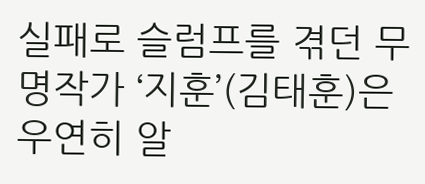실패로 슬럼프를 겪던 무명작가 ‘지훈’(김태훈)은 우연히 알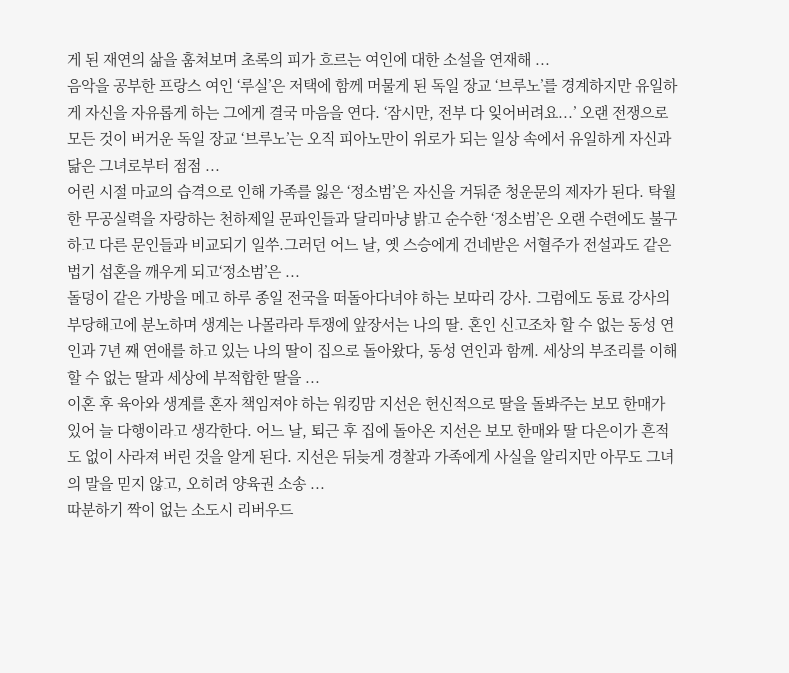게 된 재연의 삶을 훔쳐보며 초록의 피가 흐르는 여인에 대한 소설을 연재해 ...
음악을 공부한 프랑스 여인 ‘루실’은 저택에 함께 머물게 된 독일 장교 ‘브루노’를 경계하지만 유일하게 자신을 자유롭게 하는 그에게 결국 마음을 연다. ‘잠시만, 전부 다 잊어버려요...’ 오랜 전쟁으로 모든 것이 버거운 독일 장교 ‘브루노’는 오직 피아노만이 위로가 되는 일상 속에서 유일하게 자신과 닮은 그녀로부터 점점 ...
어린 시절 마교의 습격으로 인해 가족를 잃은 ‘정소범’은 자신을 거둬준 청운문의 제자가 된다. 탁월한 무공실력을 자랑하는 천하제일 문파인들과 달리마냥 밝고 순수한 ‘정소범’은 오랜 수련에도 불구하고 다른 문인들과 비교되기 일쑤.그러던 어느 날, 옛 스승에게 건네받은 서혈주가 전설과도 같은 법기 섭혼을 깨우게 되고‘정소범’은 ...
돌덩이 같은 가방을 메고 하루 종일 전국을 떠돌아다녀야 하는 보따리 강사. 그럼에도 동료 강사의 부당해고에 분노하며 생계는 나몰라라 투쟁에 앞장서는 나의 딸. 혼인 신고조차 할 수 없는 동성 연인과 7년 째 연애를 하고 있는 나의 딸이 집으로 돌아왔다, 동성 연인과 함께. 세상의 부조리를 이해할 수 없는 딸과 세상에 부적합한 딸을 ...
이혼 후 육아와 생계를 혼자 책임져야 하는 워킹맘 지선은 헌신적으로 딸을 돌봐주는 보모 한매가 있어 늘 다행이라고 생각한다. 어느 날, 퇴근 후 집에 돌아온 지선은 보모 한매와 딸 다은이가 흔적도 없이 사라져 버린 것을 알게 된다. 지선은 뒤늦게 경찰과 가족에게 사실을 알리지만 아무도 그녀의 말을 믿지 않고, 오히려 양육권 소송 ...
따분하기 짝이 없는 소도시 리버우드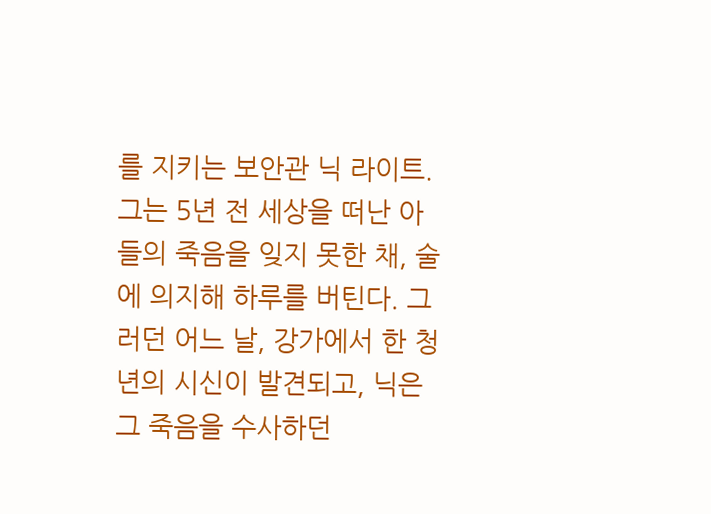를 지키는 보안관 닉 라이트. 그는 5년 전 세상을 떠난 아들의 죽음을 잊지 못한 채, 술에 의지해 하루를 버틴다. 그러던 어느 날, 강가에서 한 청년의 시신이 발견되고, 닉은 그 죽음을 수사하던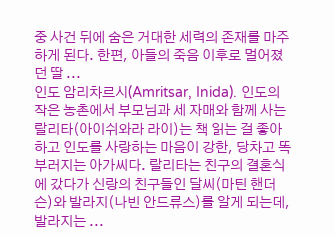중 사건 뒤에 숨은 거대한 세력의 존재를 마주하게 된다. 한편, 아들의 죽음 이후로 멀어졌던 딸 ...
인도 암리차르시(Amritsar, Inida). 인도의 작은 농촌에서 부모님과 세 자매와 함께 사는 랄리타(아이쉬와라 라이)는 책 읽는 걸 좋아하고 인도를 사랑하는 마음이 강한, 당차고 똑 부러지는 아가씨다. 랄리타는 친구의 결혼식에 갔다가 신랑의 친구들인 달씨(마틴 핸더슨)와 발라지(나빈 안드류스)를 알게 되는데, 발라지는 ...